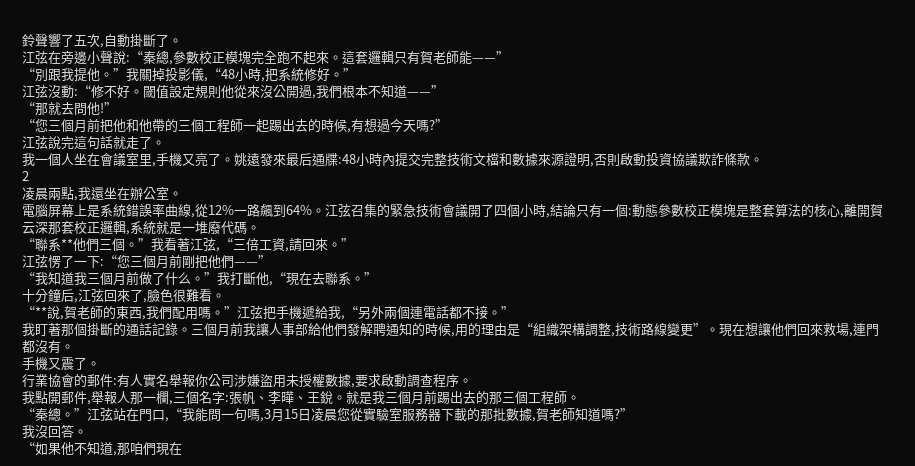鈴聲響了五次,自動掛斷了。
江弦在旁邊小聲說:“秦總,參數校正模塊完全跑不起來。這套邏輯只有賀老師能——”
“別跟我提他。”我關掉投影儀,“48小時,把系統修好。”
江弦沒動:“修不好。閾值設定規則他從來沒公開過,我們根本不知道——”
“那就去問他!”
“您三個月前把他和他帶的三個工程師一起踢出去的時候,有想過今天嗎?”
江弦說完這句話就走了。
我一個人坐在會議室里,手機又亮了。姚遠發來最后通牒:48小時內提交完整技術文檔和數據來源證明,否則啟動投資協議欺詐條款。
2
凌晨兩點,我還坐在辦公室。
電腦屏幕上是系統錯誤率曲線,從12%一路飆到64%。江弦召集的緊急技術會議開了四個小時,結論只有一個:動態參數校正模塊是整套算法的核心,離開賀云深那套校正邏輯,系統就是一堆廢代碼。
“聯系**他們三個。”我看著江弦,“三倍工資,請回來。”
江弦愣了一下:“您三個月前剛把他們——”
“我知道我三個月前做了什么。”我打斷他,“現在去聯系。”
十分鐘后,江弦回來了,臉色很難看。
“**說,賀老師的東西,我們配用嗎。”江弦把手機遞給我,“另外兩個連電話都不接。”
我盯著那個掛斷的通話記錄。三個月前我讓人事部給他們發解聘通知的時候,用的理由是“組織架構調整,技術路線變更”。現在想讓他們回來救場,連門都沒有。
手機又震了。
行業協會的郵件:有人實名舉報你公司涉嫌盜用未授權數據,要求啟動調查程序。
我點開郵件,舉報人那一欄,三個名字:張帆、李曄、王銳。就是我三個月前踢出去的那三個工程師。
“秦總。”江弦站在門口,“我能問一句嗎,3月15日凌晨您從實驗室服務器下載的那批數據,賀老師知道嗎?”
我沒回答。
“如果他不知道,那咱們現在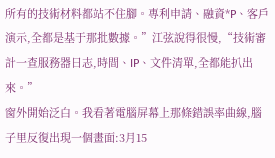所有的技術材料都站不住腳。專利申請、融資*P、客戶演示,全都是基于那批數據。”江弦說得很慢,“技術審計一查服務器日志,時間、IP、文件清單,全都能扒出來。”
窗外開始泛白。我看著電腦屏幕上那條錯誤率曲線,腦子里反復出現一個畫面:3月15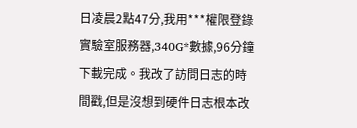日凌晨2點47分,我用***權限登錄實驗室服務器,340G*數據,96分鐘下載完成。我改了訪問日志的時間戳,但是沒想到硬件日志根本改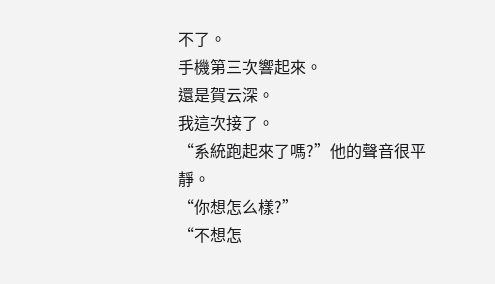不了。
手機第三次響起來。
還是賀云深。
我這次接了。
“系統跑起來了嗎?”他的聲音很平靜。
“你想怎么樣?”
“不想怎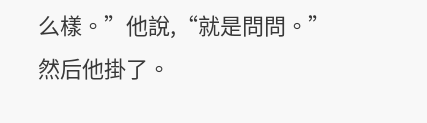么樣。”他說,“就是問問。”
然后他掛了。